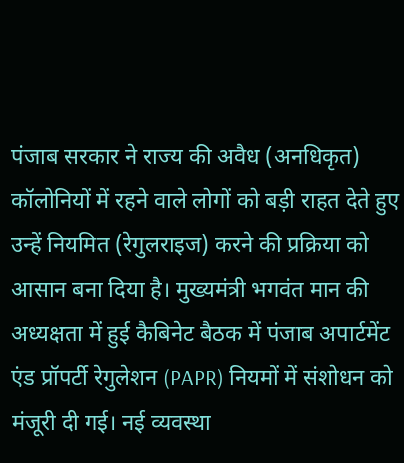पंजाब सरकार ने राज्य की अवैध (अनधिकृत) कॉलोनियों में रहने वाले लोगों को बड़ी राहत देते हुए उन्हें नियमित (रेगुलराइज) करने की प्रक्रिया को आसान बना दिया है। मुख्यमंत्री भगवंत मान की अध्यक्षता में हुई कैबिनेट बैठक में पंजाब अपार्टमेंट एंड प्रॉपर्टी रेगुलेशन (PAPR) नियमों में संशोधन को मंजूरी दी गई। नई व्यवस्था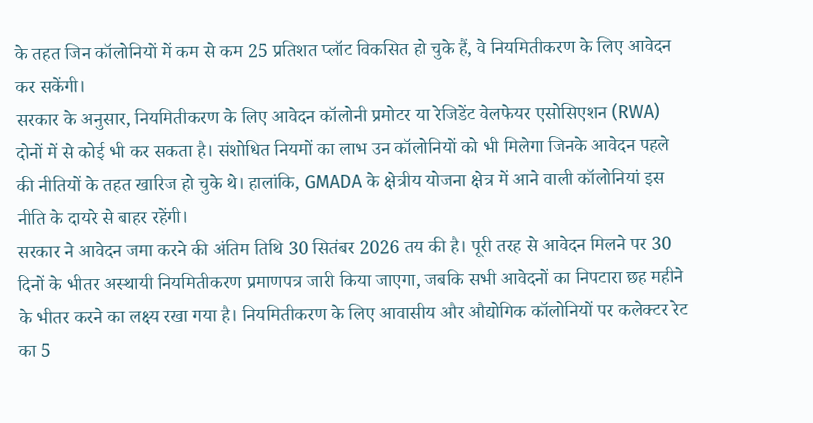के तहत जिन कॉलोनियों में कम से कम 25 प्रतिशत प्लॉट विकसित हो चुके हैं, वे नियमितीकरण के लिए आवेदन कर सकेंगी।
सरकार के अनुसार, नियमितीकरण के लिए आवेदन कॉलोनी प्रमोटर या रेजिडेंट वेलफेयर एसोसिएशन (RWA) दोनों में से कोई भी कर सकता है। संशोधित नियमों का लाभ उन कॉलोनियों को भी मिलेगा जिनके आवेदन पहले की नीतियों के तहत खारिज हो चुके थे। हालांकि, GMADA के क्षेत्रीय योजना क्षेत्र में आने वाली कॉलोनियां इस नीति के दायरे से बाहर रहेंगी।
सरकार ने आवेदन जमा करने की अंतिम तिथि 30 सितंबर 2026 तय की है। पूरी तरह से आवेदन मिलने पर 30 दिनों के भीतर अस्थायी नियमितीकरण प्रमाणपत्र जारी किया जाएगा, जबकि सभी आवेदनों का निपटारा छह महीने के भीतर करने का लक्ष्य रखा गया है। नियमितीकरण के लिए आवासीय और औद्योगिक कॉलोनियों पर कलेक्टर रेट का 5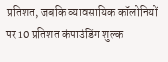प्रतिशत, जबकि व्यावसायिक कॉलोनियों पर 10 प्रतिशत कंपाउंडिंग शुल्क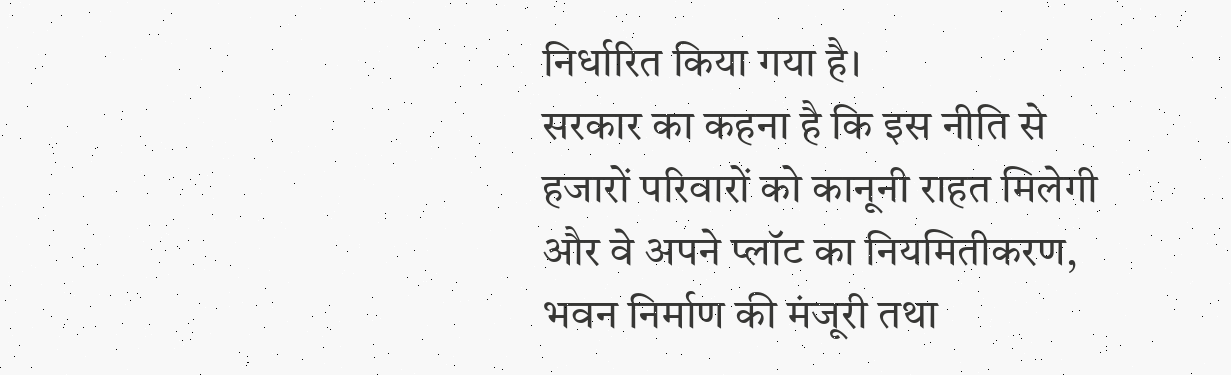निर्धारित किया गया है।
सरकार का कहना है कि इस नीति से हजारों परिवारों को कानूनी राहत मिलेगी और वे अपने प्लॉट का नियमितीकरण, भवन निर्माण की मंजूरी तथा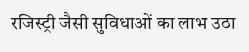रजिस्ट्री जैसी सुविधाओं का लाभ उठा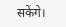सकेंगे।